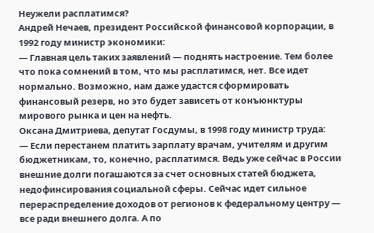Неужели расплатимся?
Андрей Нечаев, президент Российской финансовой корпорации, в 1992 году министр экономики:
— Главная цель таких заявлений — поднять настроение. Тем более что пока сомнений в том, что мы расплатимся, нет. Все идет нормально. Возможно, нам даже удастся сформировать финансовый резерв, но это будет зависеть от конъюнктуры мирового рынка и цен на нефть.
Оксана Дмитриева, депутат Госдумы, в 1998 году министр труда:
— Если перестанем платить зарплату врачам, учителям и другим бюджетникам, то, конечно, расплатимся. Ведь уже сейчас в России внешние долги погашаются за счет основных статей бюджета, недофинсирования социальной сферы. Сейчас идет сильное перераспределение доходов от регионов к федеральному центру — все ради внешнего долга. А по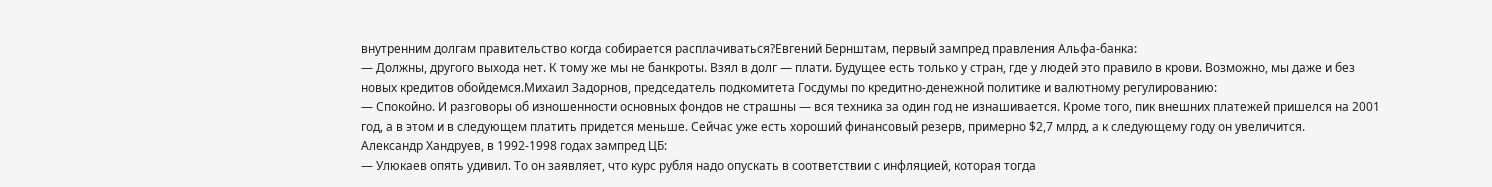внутренним долгам правительство когда собирается расплачиваться?Евгений Бернштам, первый зампред правления Альфа-банка:
— Должны, другого выхода нет. К тому же мы не банкроты. Взял в долг — плати. Будущее есть только у стран, где у людей это правило в крови. Возможно, мы даже и без новых кредитов обойдемся.Михаил Задорнов, председатель подкомитета Госдумы по кредитно-денежной политике и валютному регулированию:
— Спокойно. И разговоры об изношенности основных фондов не страшны — вся техника за один год не изнашивается. Кроме того, пик внешних платежей пришелся на 2001 год, а в этом и в следующем платить придется меньше. Сейчас уже есть хороший финансовый резерв, примерно $2,7 млрд, а к следующему году он увеличится.
Александр Хандруев, в 1992-1998 годах зампред ЦБ:
— Улюкаев опять удивил. То он заявляет, что курс рубля надо опускать в соответствии с инфляцией, которая тогда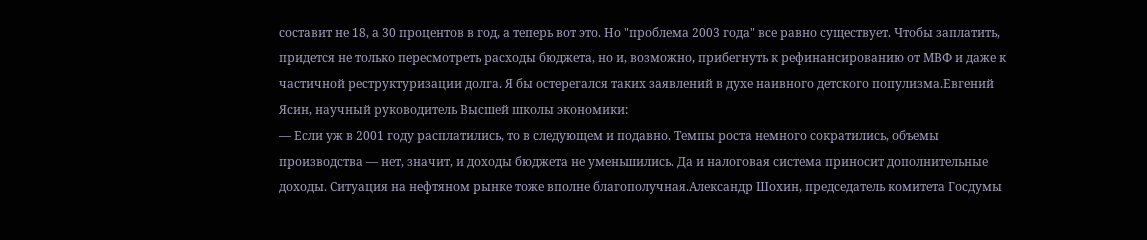составит не 18, а 30 процентов в год, а теперь вот это. Но "проблема 2003 года" все равно существует. Чтобы заплатить, придется не только пересмотреть расходы бюджета, но и, возможно, прибегнуть к рефинансированию от МВФ и даже к частичной реструктуризации долга. Я бы остерегался таких заявлений в духе наивного детского популизма.Евгений Ясин, научный руководитель Высшей школы экономики:
— Если уж в 2001 году расплатились, то в следующем и подавно. Темпы роста немного сократились, объемы производства — нет, значит, и доходы бюджета не уменьшились. Да и налоговая система приносит дополнительные доходы. Ситуация на нефтяном рынке тоже вполне благополучная.Александр Шохин, председатель комитета Госдумы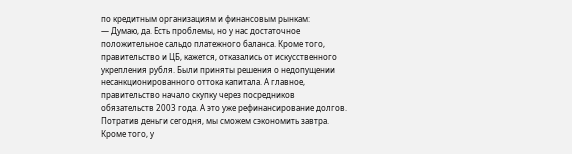по кредитным организациям и финансовым рынкам:
— Думаю, да. Есть проблемы, но у нас достаточное положительное сальдо платежного баланса. Кроме того, правительство и ЦБ, кажется, отказались от искусственного укрепления рубля. Были приняты решения о недопущении несанкционированного оттока капитала. А главное, правительство начало скупку через посредников обязательств 2003 года. А это уже рефинансирование долгов. Потратив деньги сегодня, мы сможем сэкономить завтра. Кроме того, у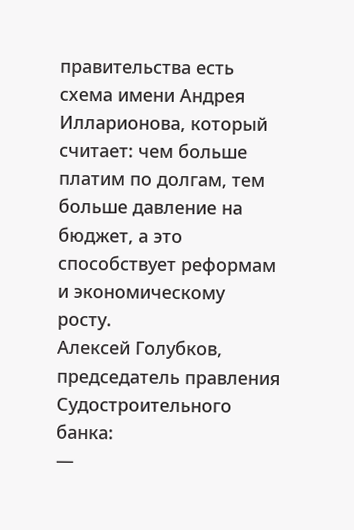правительства есть схема имени Андрея Илларионова, который считает: чем больше платим по долгам, тем больше давление на бюджет, а это способствует реформам и экономическому росту.
Алексей Голубков, председатель правления Судостроительного банка:
—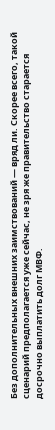Без дополнительных внешних заимствований — вряд ли. Скорее всего, такой сценарий предполагается уже сейчас, не зря же правительство старается досрочно выплатить долг МВФ.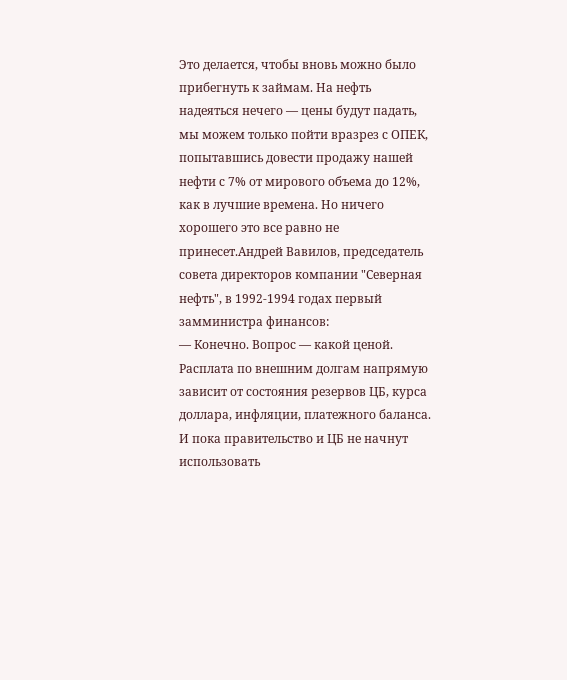Это делается, чтобы вновь можно было прибегнуть к займам. На нефть надеяться нечего — цены будут падать, мы можем только пойти вразрез с ОПЕК, попытавшись довести продажу нашей нефти с 7% от мирового объема до 12%, как в лучшие времена. Но ничего хорошего это все равно не принесет.Андрей Вавилов, председатель совета директоров компании "Северная нефть", в 1992-1994 годах первый замминистра финансов:
— Конечно. Вопрос — какой ценой. Расплата по внешним долгам напрямую зависит от состояния резервов ЦБ, курса доллара, инфляции, платежного баланса. И пока правительство и ЦБ не начнут использовать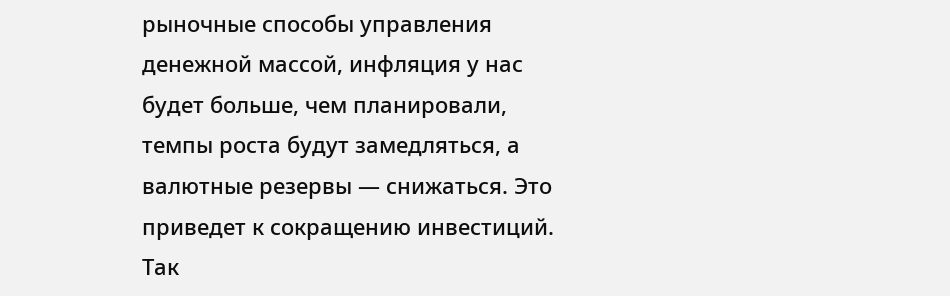рыночные способы управления денежной массой, инфляция у нас будет больше, чем планировали, темпы роста будут замедляться, а валютные резервы — снижаться. Это приведет к сокращению инвестиций. Так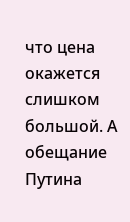что цена окажется слишком большой. А обещание Путина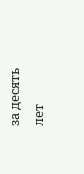за десять лет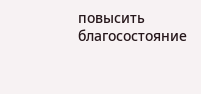повысить благосостояние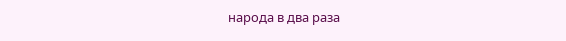народа в два раза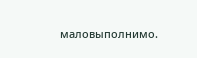маловыполнимо.